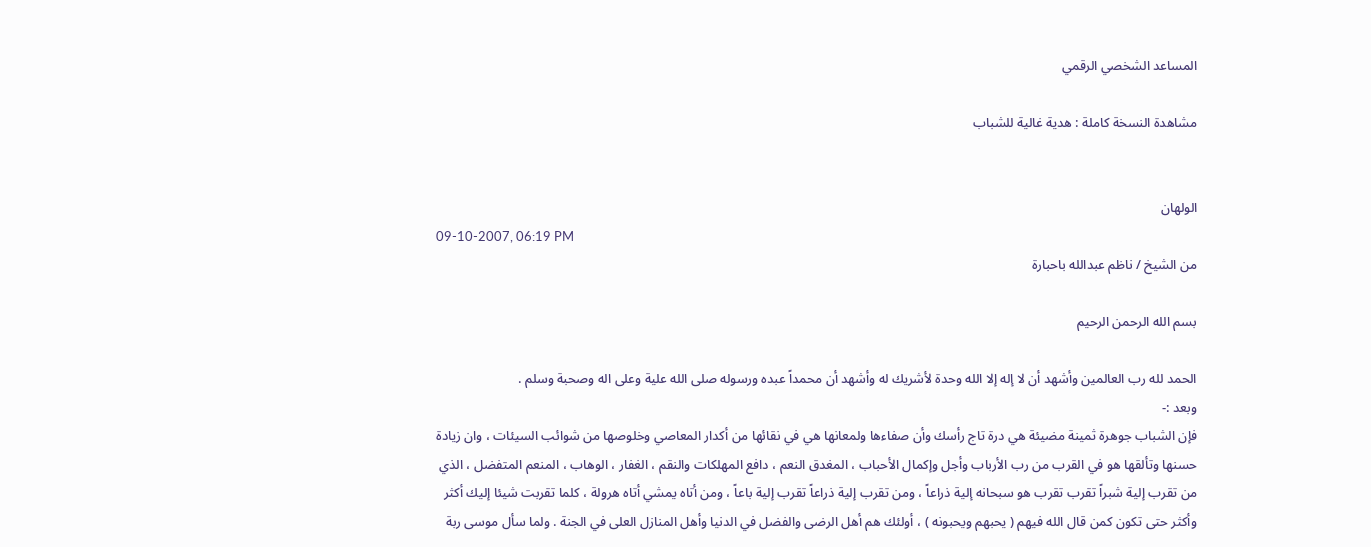المساعد الشخصي الرقمي

مشاهدة النسخة كاملة : هدية غالية للشباب


الولهان
09-10-2007, 06:19 PM
من الشيخ / ناظم عبدالله باحبارة

بسم الله الرحمن الرحيم

الحمد لله رب العالمين وأشهد أن لا إله إلا الله وحدة لأشريك له وأشهد أن محمداً عبده ورسوله صلى الله علية وعلى اله وصحبة وسلم .
وبعد :-
فإن الشباب جوهرة ثمينة مضيئة هي درة تاج رأسك وأن صفاءها ولمعانها هي في نقائها من أكدار المعاصي وخلوصها من شوائب السيئات ، وان زيادة حسنها وتألقها هو في القرب من رب الأرباب وأجل وإكمال الأحباب ، المغدق النعم ، دافع المهلكات والنقم ، الغفار ، الوهاب ، المنعم المتفضل ، الذي من تقرب إلية شبراً تقرب تقرب هو سبحانه إلية ذراعاً ، ومن تقرب إلية ذراعاً تقرب إلية باعاً ، ومن أتاه يمشي أتاه هرولة ، كلما تقربت شيئا إليك أكثر وأكثر حتى تكون كمن قال الله فيهم ( يحبهم ويحبونه ) ، أولئك هم أهل الرضى والفضل في الدنيا وأهل المنازل العلى في الجنة . ولما سأل موسى ربة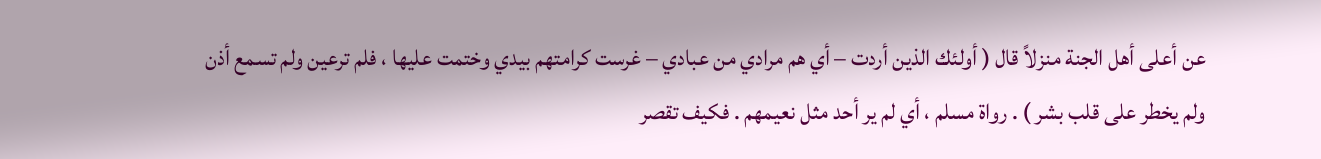عن أعلى أهل الجنة منزلاً قال ( أولئك الذين أردت – أي هم مرادي من عبادي – غرست كرامتهم بيدي وختمت عليها ، فلم ترعين ولم تسمع أذن ولم يخطر على قلب بشر ) . رواة مسلم ، أي لم ير أحد مثل نعيمهم . فكيف تقصر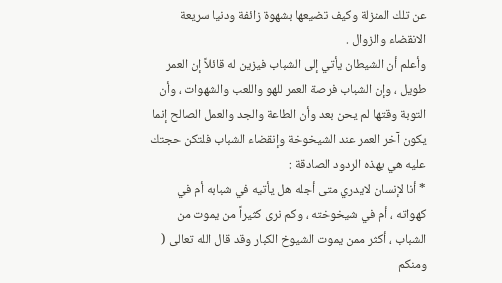عن تلك المنزلة وكيف تضيعها بشهوة زائفة ودنيا سريعة الانقضاء والزوال .
وأعلم أن الشيطان يأتي إلى الشباب فيزين له قائلاً إن العمر طويل ، وإن الشباب فرصة العمر للهو واللعب والشهوات ، وأن التوبة وقتها لم يحن بعد وأن الطاعة والجد والعمل الصالح إنما يكون آخر العمر عند الشيخوخة وإنقضاء الشباب فلتكن حجتك عليه هي بهذه الردود الصادقة :
* أنا لإنسان لايدري متى أجله هل يأتيه في شبابه أم في كهواته ، أم في شيخوخته ، وكم نرى كثيراً من يموت من الشباب ، أكثر ممن يموت الشيوخ الكبار وقد قال الله تعالى ( ومنكم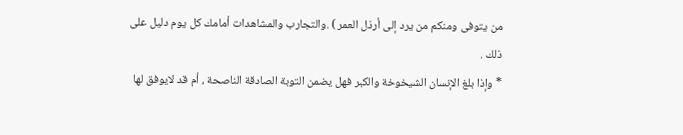من يتوفى ومنكم من يرد إلى أرذل العمر ) .والتجارب والمشاهدات أمامك كل يوم دليل على ذلك .
* وإذا بلغ الإنسان الشيخوخة والكبر فهل يضمن التوبة الصادقة الناصحة ، أم قد لايوفق لها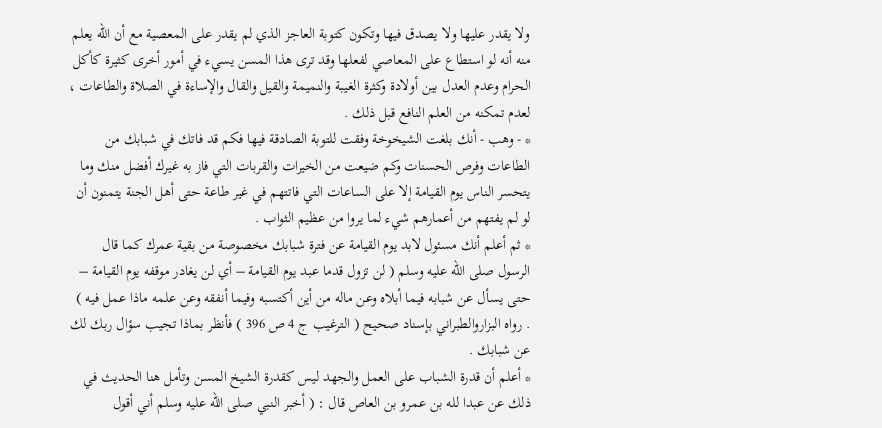ولا يقدر عليها ولا يصدق فيها وتكون كتوبة العاجز الذي لم يقدر على المعصية مع أن الله يعلم منه أنه لو استطاع على المعاصي لفعلها وقد ترى هذا المسن يسيء في أمور أخرى كثيرة كأكل الحرام وعدم العدل بين أولادة وكثرة الغيبة والنميمة والقيل والقال والإساءة في الصلاة والطاعات ، لعدم تمكنه من العلم النافع قبل ذلك .
* - وهب - أنك بلغت الشيخوخة وفقت للتوبة الصادقة فيها فكم قد فاتك في شبابك من الطاعات وفرص الحسنات وكم ضيعت من الخيرات والقربات التي فاز به غيرك أفضل منك وما يتحسر الناس يوم القيامة إلا على الساعات التي فاتتهم في غير طاعة حتى أهل الجنة يتمنون أن لو لم يفتهم من أعمارهم شيء لما يروا من عظيم الثواب .
* ثم أعلم أنك مسئول لابد يوم القيامة عن فترة شبابك مخصوصة من بقية عمرك كما قال الرسول صلى الله عليه وسلم ( لن تزول قدما عبد يوم القيامة – أي لن يغادر موقفه يوم القيامة – حتى يسأل عن شبابه فيما أبلاه وعن ماله من أين أكتسبه وفيما أنفقه وعن علمه ماذا عمل فيه ) . رواه البزاروالطبراني بإسناد صحيح ( الترغيب ج 4 ص 396 ) فأنظر بماذا تجيب سؤال ربك لك عن شبابك .
* أعلم أن قدرة الشباب على العمل والجهد ليس كقدرة الشيخ المسن وتأمل هنا الحديث في ذلك عن عبدا لله بن عمرو بن العاص قال : ( أخبر النبي صلى الله عليه وسلم أني أقول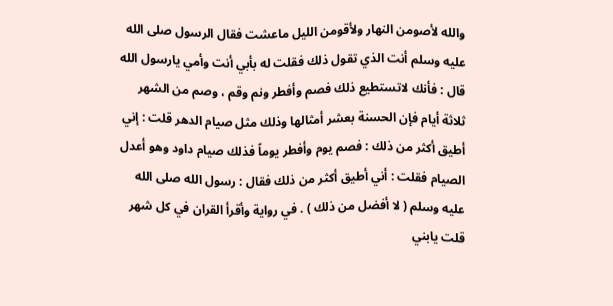والله لأصومن النهار ولأقومن الليل ماعشت فقال الرسول صلى الله عليه وسلم أنت الذي تقول ذلك فقلت له بأبي أنت وأمي يارسول الله قال : فأنك لاتستطيع ذلك فصم وأفطر ونم وقم ، وصم من الشهر ثلاثة أيام فإن الحسنة بعشر أمثالها وذلك مثل صيام الدهر قلت : إني أطيق أكثر من ذلك : فصم يوم وأفطر يوماً فذلك صيام داود وهو أعدل الصيام فقلت : أني أطيق أكثر من ذلك فقال : رسول الله صلى الله عليه وسلم ( لا أفضل من ذلك ) . في رواية وأقرأ القران في كل شهر قلت يابني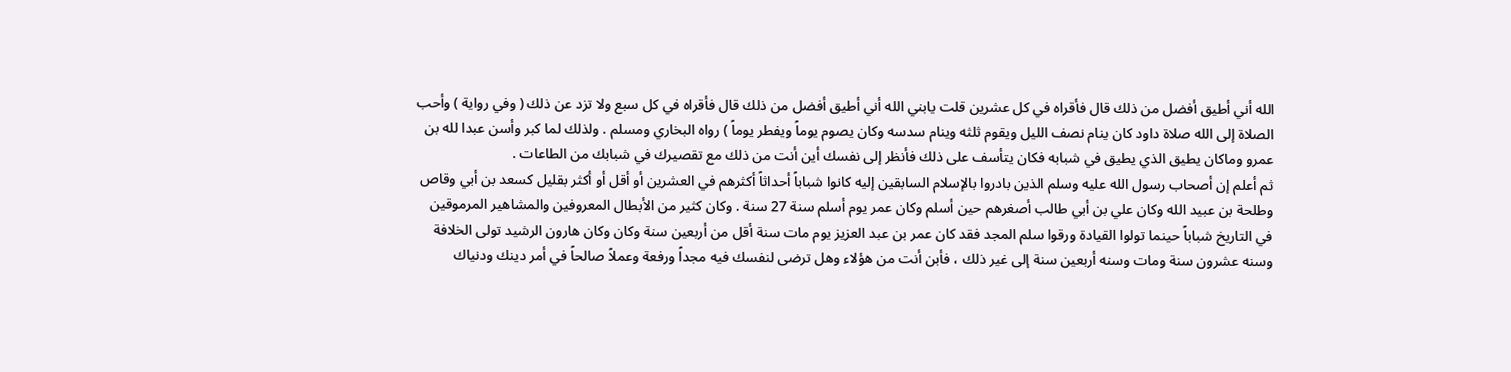الله أني أطيق أفضل من ذلك قال فأقراه في كل عشرين قلت يابني الله أني أطيق أفضل من ذلك قال فأقراه في كل سبع ولا تزد عن ذلك ( وفي رواية ) وأحب الصلاة إلى الله صلاة داود كان ينام نصف الليل ويقوم ثلثه وينام سدسه وكان يصوم يوماً ويفطر يوماً ) رواه البخاري ومسلم . ولذلك لما كبر وأسن عبدا لله بن عمرو وماكان يطيق الذي يطيق في شبابه فكان يتأسف على ذلك فأنظر إلى نفسك أين أنت من ذلك مع تقصيرك في شبابك من الطاعات .
ثم أعلم إن أصحاب رسول الله عليه وسلم الذين بادروا بالإسلام السابقين إليه كانوا شباباً أحداثاً أكثرهم في العشرين أو أقل أو أكثر بقليل كسعد بن أبي وقاص وطلحة بن عبيد الله وكان علي بن أبي طالب أصغرهم حين أسلم وكان عمر يوم أسلم سنة 27 سنة . وكان كثير من الأبطال المعروفين والمشاهير المرموقين في التاريخ شباباً حينما تولوا القيادة ورقوا سلم المجد فقد كان عمر بن عبد العزيز يوم مات سنة أقل من أربعين سنة وكان وكان هارون الرشيد تولى الخلافة وسنه عشرون سنة ومات وسنه أربعين سنة إلى غير ذلك ، فأبن أنت من هؤلاء وهل ترضى لنفسك فيه مجداً ورفعة وعملاً صالحاً في أمر دينك ودنياك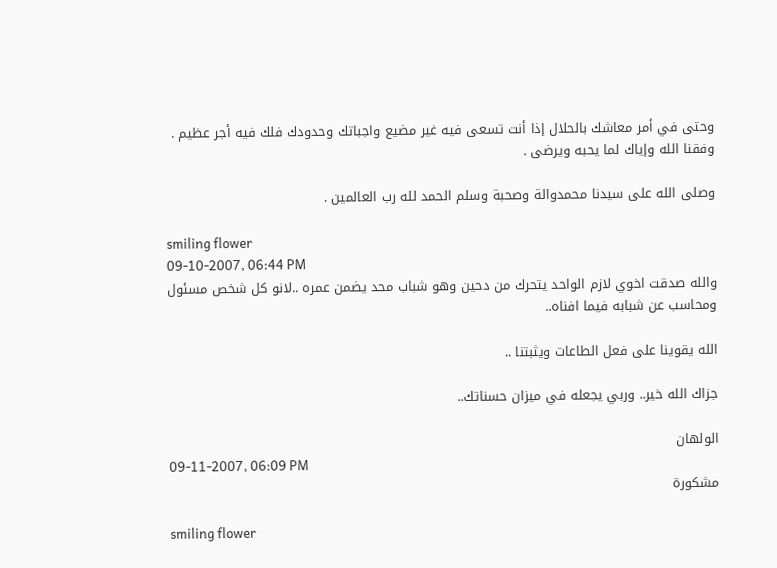وحتى في أمر معاشك بالحلال إذا أنت تسعى فيه غير مضيع واجباتك وحدودك فلك فيه أجر عظيم . وفقنا الله وإياك لما يحبه ويرضى .

وصلى الله على سيدنا محمدوالة وصحبة وسلم الحمد لله رب العالمين .

smiling flower
09-10-2007, 06:44 PM
والله صدقت اخوي لازم الواحد يتحرك من دحين وهو شباب محد يضمن عمره ..لانو كل شخص مسئول ومحاسب عن شبابه فيما افناه..

الله يقوينا على فعل الطاعات ويثبتنا ..

جزاك الله خير.. وربي يجعله في ميزان حسناتك..

الولهان
09-11-2007, 06:09 PM
مشكورة

smiling flower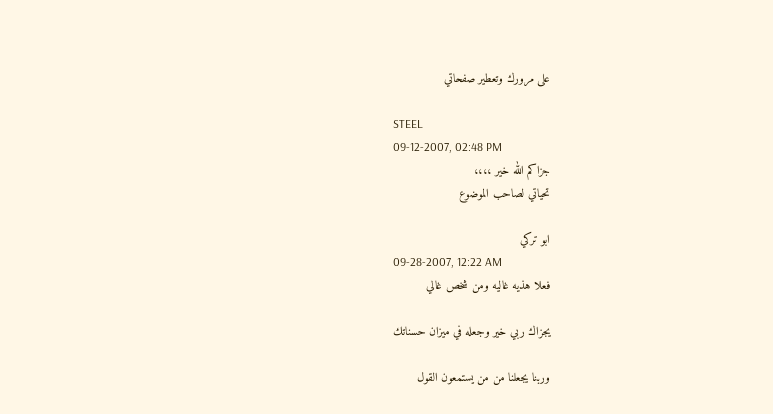على مرورك وتعطير صفحاتي

STEEL
09-12-2007, 02:48 PM
جزاكم الله خير ،،،،
تحياتي لصاحب الموضوع

ابو تركي
09-28-2007, 12:22 AM
فعلا هذيه غاليه ومن شخص غالي

يجزاك ربي خير وجعله في ميزان حسناتك

وربنا يجعلنا من من يستمعون القول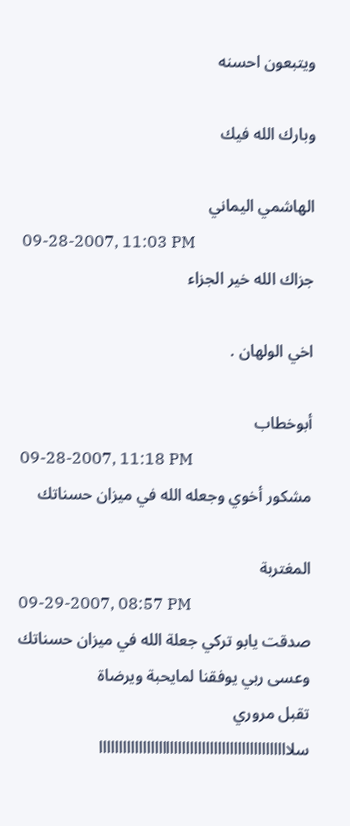ويتبعون احسنه

وبارك الله فيك

الهاشمي اليماني
09-28-2007, 11:03 PM
جزاك الله خير الجزاء

اخي الولهان .

أبوخطاب
09-28-2007, 11:18 PM
مشكور أخوي وجعله الله في ميزان حسناتك

المغتربة
09-29-2007, 08:57 PM
صدقت يابو تركي جعلة الله في ميزان حسناتك وعسى ربي يوفقنا لمايحبة ويرضاة
تقبل مروري
سلاااااااااااااااااااااااااااااااااااااااااااااااا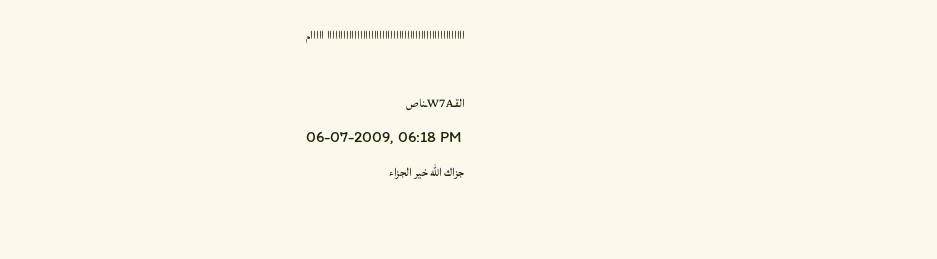اااااااااااااااااااااااااااااااااااااااااااااااااا ااااام

القـW7Aـناص
06-07-2009, 06:18 PM
جزاك الله خير الجزاء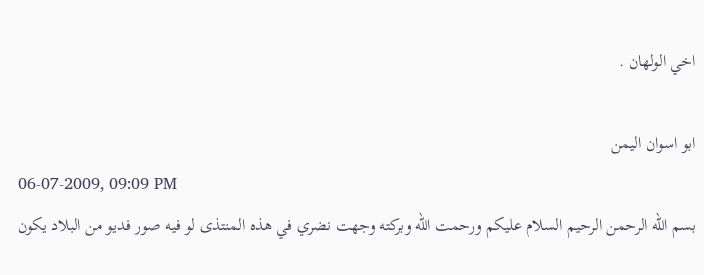اخي الولهان .

ابو اسوان اليمن
06-07-2009, 09:09 PM
بسم الله الرحمن الرحيم السلام عليكم ورحمت الله وبركته وجهت نضري في هذه المنتذى لو فيه صور فديو من البلاد يكون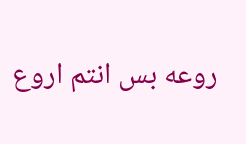روعه بس انتم اروع